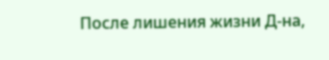После лишения жизни Д-на,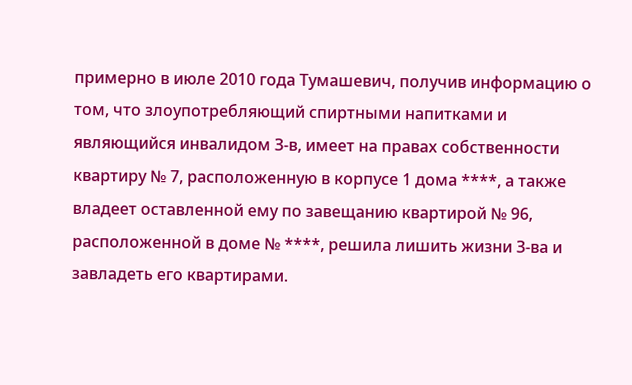примерно в июле 2010 года Тумашевич, получив информацию о том, что злоупотребляющий спиртными напитками и являющийся инвалидом З-в, имеет на правах собственности квартиру № 7, расположенную в корпусе 1 дома ****, а также владеет оставленной ему по завещанию квартирой № 96, расположенной в доме № ****, решила лишить жизни З-ва и завладеть его квартирами.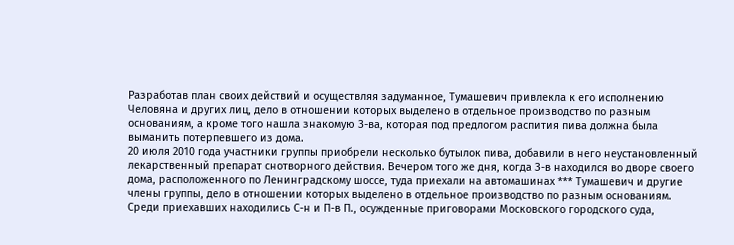Разработав план своих действий и осуществляя задуманное, Тумашевич привлекла к его исполнению Человяна и других лиц, дело в отношении которых выделено в отдельное производство по разным основаниям, а кроме того нашла знакомую З-ва, которая под предлогом распития пива должна была выманить потерпевшего из дома.
20 июля 2010 года участники группы приобрели несколько бутылок пива, добавили в него неустановленный лекарственный препарат снотворного действия. Вечером того же дня, когда З-в находился во дворе своего дома, расположенного по Ленинградскому шоссе, туда приехали на автомашинах *** Тумашевич и другие члены группы, дело в отношении которых выделено в отдельное производство по разным основаниям. Среди приехавших находились С-н и П-в П., осужденные приговорами Московского городского суда,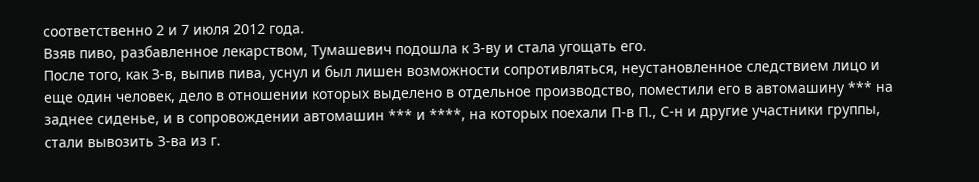соответственно 2 и 7 июля 2012 года.
Взяв пиво, разбавленное лекарством, Тумашевич подошла к З-ву и стала угощать его.
После того, как З-в, выпив пива, уснул и был лишен возможности сопротивляться, неустановленное следствием лицо и еще один человек, дело в отношении которых выделено в отдельное производство, поместили его в автомашину *** на заднее сиденье, и в сопровождении автомашин *** и ****, на которых поехали П-в П., С-н и другие участники группы, стали вывозить З-ва из г.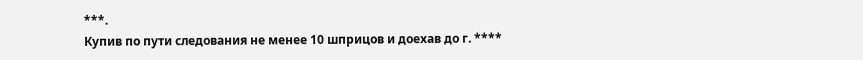***.
Купив по пути следования не менее 10 шприцов и доехав до г. ****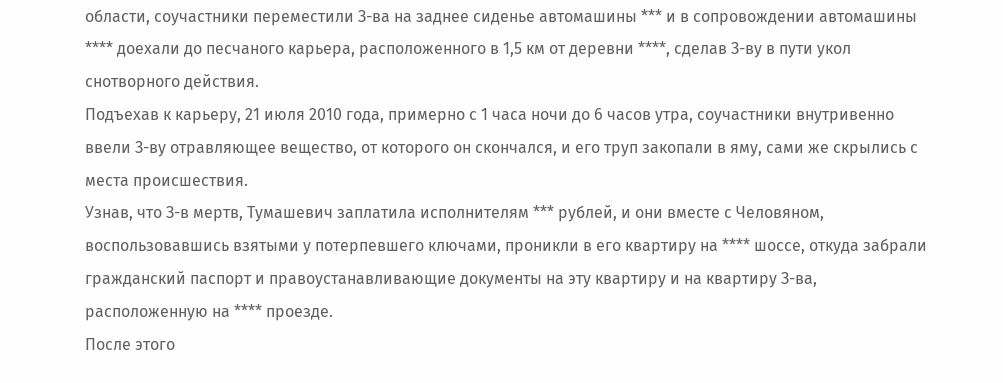области, соучастники переместили З-ва на заднее сиденье автомашины *** и в сопровождении автомашины **** доехали до песчаного карьера, расположенного в 1,5 км от деревни ****, сделав З-ву в пути укол снотворного действия.
Подъехав к карьеру, 21 июля 2010 года, примерно с 1 часа ночи до 6 часов утра, соучастники внутривенно ввели З-ву отравляющее вещество, от которого он скончался, и его труп закопали в яму, сами же скрылись с места происшествия.
Узнав, что З-в мертв, Тумашевич заплатила исполнителям *** рублей, и они вместе с Человяном, воспользовавшись взятыми у потерпевшего ключами, проникли в его квартиру на **** шоссе, откуда забрали гражданский паспорт и правоустанавливающие документы на эту квартиру и на квартиру З-ва, расположенную на **** проезде.
После этого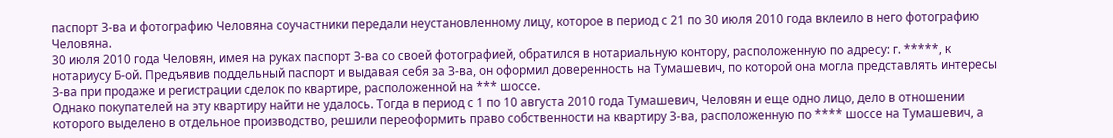паспорт З-ва и фотографию Человяна соучастники передали неустановленному лицу, которое в период с 21 по 30 июля 2010 года вклеило в него фотографию Человяна.
30 июля 2010 года Человян, имея на руках паспорт З-ва со своей фотографией, обратился в нотариальную контору, расположенную по адресу: г. *****, к нотариусу Б-ой. Предъявив поддельный паспорт и выдавая себя за З-ва, он оформил доверенность на Тумашевич, по которой она могла представлять интересы З-ва при продаже и регистрации сделок по квартире, расположенной на *** шоссе.
Однако покупателей на эту квартиру найти не удалось. Тогда в период с 1 по 10 августа 2010 года Тумашевич, Человян и еще одно лицо, дело в отношении которого выделено в отдельное производство, решили переоформить право собственности на квартиру З-ва, расположенную по **** шоссе на Тумашевич, а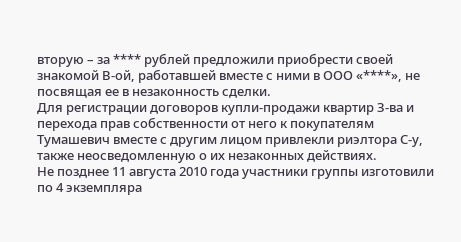вторую – за **** рублей предложили приобрести своей знакомой В-ой, работавшей вместе с ними в ООО «****», не посвящая ее в незаконность сделки.
Для регистрации договоров купли-продажи квартир З-ва и перехода прав собственности от него к покупателям Тумашевич вместе с другим лицом привлекли риэлтора С-у, также неосведомленную о их незаконных действиях.
Не позднее 11 августа 2010 года участники группы изготовили по 4 экземпляра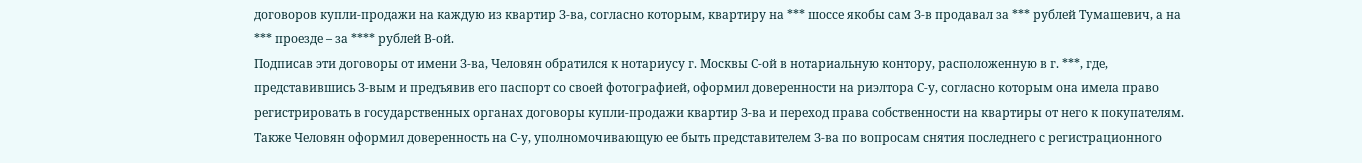договоров купли-продажи на каждую из квартир З-ва, согласно которым, квартиру на *** шоссе якобы сам З-в продавал за *** рублей Тумашевич, а на *** проезде – за **** рублей В-ой.
Подписав эти договоры от имени З-ва, Человян обратился к нотариусу г. Москвы С-ой в нотариальную контору, расположенную в г. ***, где, представившись З-вым и предъявив его паспорт со своей фотографией, оформил доверенности на риэлтора С-у, согласно которым она имела право регистрировать в государственных органах договоры купли-продажи квартир З-ва и переход права собственности на квартиры от него к покупателям.
Также Человян оформил доверенность на С-у, уполномочивающую ее быть представителем З-ва по вопросам снятия последнего с регистрационного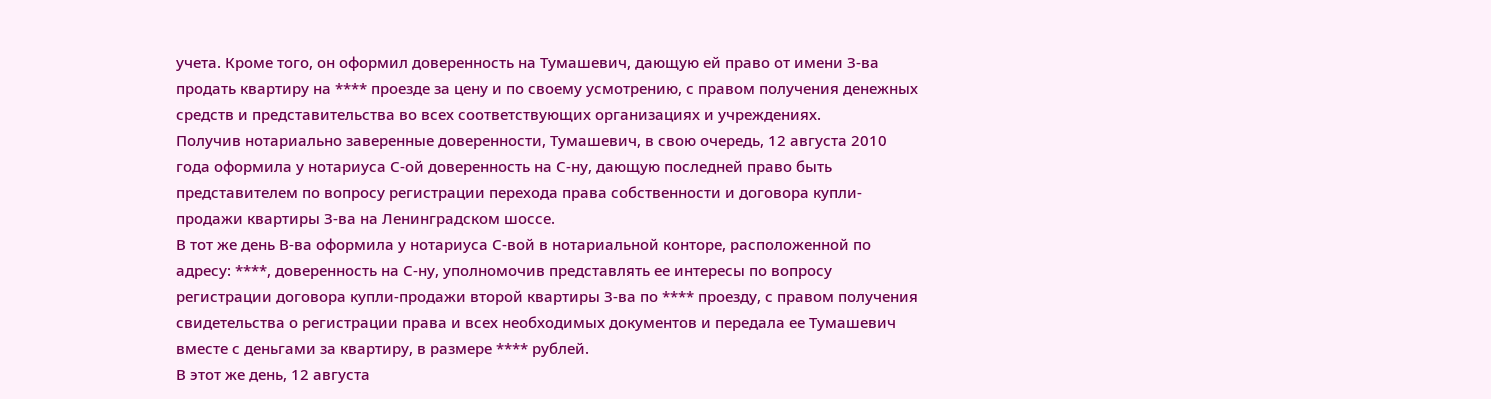учета. Кроме того, он оформил доверенность на Тумашевич, дающую ей право от имени З-ва продать квартиру на **** проезде за цену и по своему усмотрению, с правом получения денежных средств и представительства во всех соответствующих организациях и учреждениях.
Получив нотариально заверенные доверенности, Тумашевич, в свою очередь, 12 августа 2010 года оформила у нотариуса С-ой доверенность на С-ну, дающую последней право быть представителем по вопросу регистрации перехода права собственности и договора купли-продажи квартиры З-ва на Ленинградском шоссе.
В тот же день В-ва оформила у нотариуса С-вой в нотариальной конторе, расположенной по адресу: ****, доверенность на С-ну, уполномочив представлять ее интересы по вопросу регистрации договора купли-продажи второй квартиры З-ва по **** проезду, с правом получения свидетельства о регистрации права и всех необходимых документов и передала ее Тумашевич вместе с деньгами за квартиру, в размере **** рублей.
В этот же день, 12 августа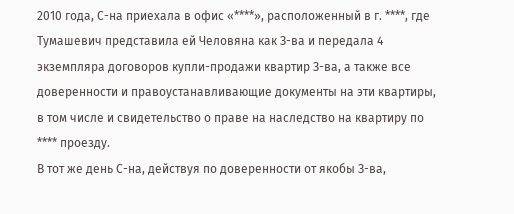2010 года, С-на приехала в офис «****», расположенный в г. ****, где Тумашевич представила ей Человяна как З-ва и передала 4 экземпляра договоров купли-продажи квартир З-ва, а также все доверенности и правоустанавливающие документы на эти квартиры, в том числе и свидетельство о праве на наследство на квартиру по **** проезду.
В тот же день С-на, действуя по доверенности от якобы З-ва,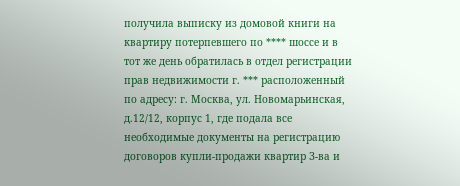получила выписку из домовой книги на квартиру потерпевшего по **** шоссе и в тот же день обратилась в отдел регистрации прав недвижимости г. *** расположенный по адресу: г. Москва, ул. Новомарьинская, д.12/12, корпус 1, где подала все необходимые документы на регистрацию договоров купли-продажи квартир З-ва и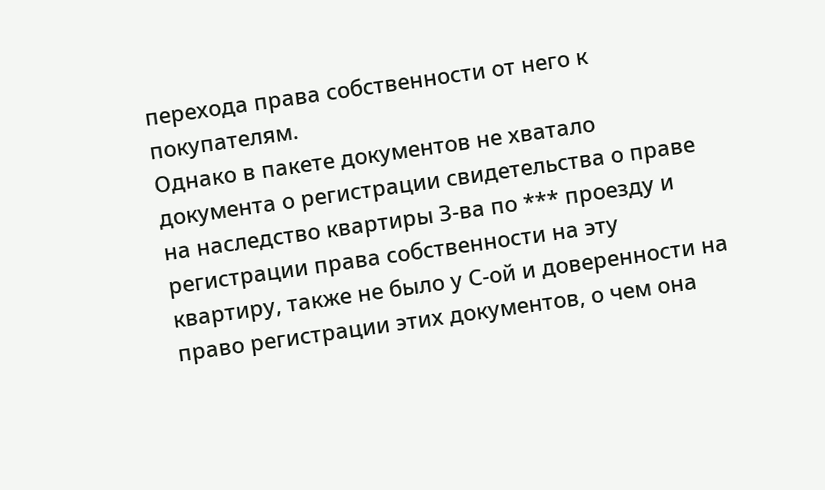перехода права собственности от него к покупателям.
Однако в пакете документов не хватало документа о регистрации свидетельства о праве на наследство квартиры З-ва по *** проезду и регистрации права собственности на эту квартиру, также не было у С-ой и доверенности на право регистрации этих документов, о чем она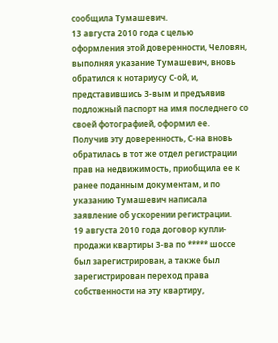сообщила Тумашевич.
13 августа 2010 года с целью оформления этой доверенности, Человян, выполняя указание Тумашевич, вновь обратился к нотариусу С-ой, и, представившись З-вым и предъявив подложный паспорт на имя последнего со своей фотографией, оформил ее.
Получив эту доверенность, С-на вновь обратилась в тот же отдел регистрации прав на недвижимость, приобщила ее к ранее поданным документам, и по указанию Тумашевич написала заявление об ускорении регистрации.
19 августа 2010 года договор купли-продажи квартиры З-ва по ***** шоссе был зарегистрирован, а также был зарегистрирован переход права собственности на эту квартиру,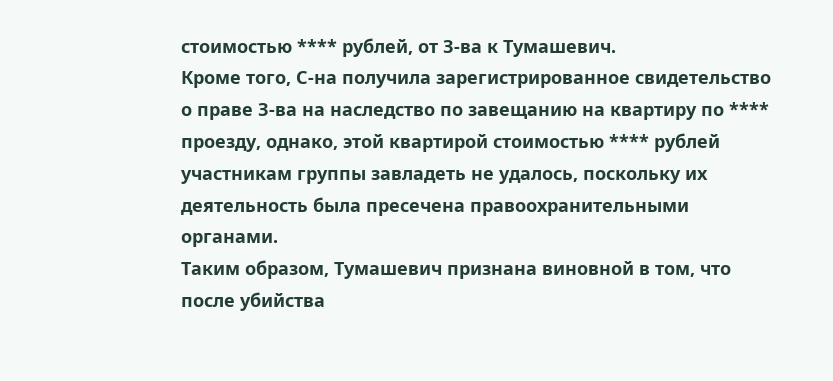стоимостью **** рублей, от З-ва к Тумашевич.
Кроме того, С-на получила зарегистрированное свидетельство о праве З-ва на наследство по завещанию на квартиру по **** проезду, однако, этой квартирой стоимостью **** рублей участникам группы завладеть не удалось, поскольку их деятельность была пресечена правоохранительными органами.
Таким образом, Тумашевич признана виновной в том, что после убийства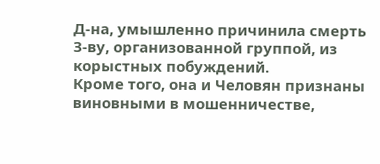Д-на, умышленно причинила смерть З-ву, организованной группой, из корыстных побуждений.
Кроме того, она и Человян признаны виновными в мошенничестве,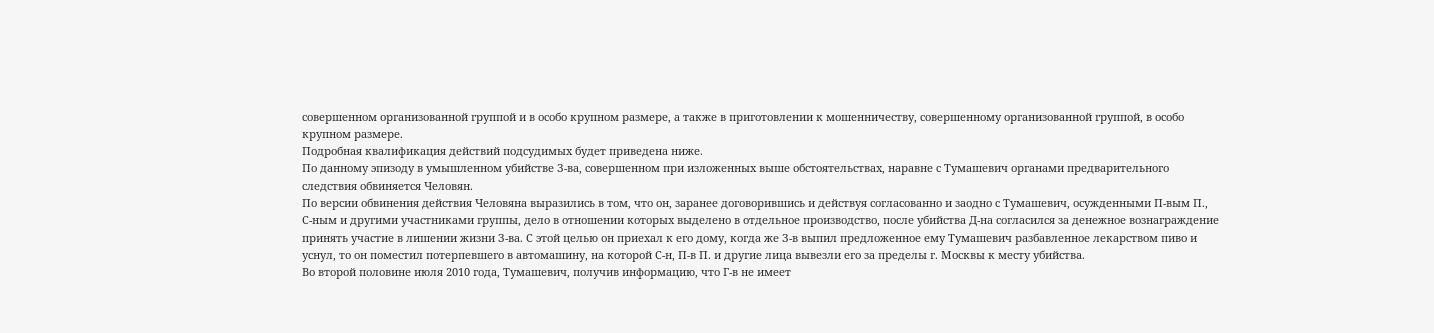совершенном организованной группой и в особо крупном размере, а также в приготовлении к мошенничеству, совершенному организованной группой, в особо крупном размере.
Подробная квалификация действий подсудимых будет приведена ниже.
По данному эпизоду в умышленном убийстве З-ва, совершенном при изложенных выше обстоятельствах, наравне с Тумашевич органами предварительного следствия обвиняется Человян.
По версии обвинения действия Человяна выразились в том, что он, заранее договорившись и действуя согласованно и заодно с Тумашевич, осужденными П-вым П., С-ным и другими участниками группы, дело в отношении которых выделено в отдельное производство, после убийства Д-на согласился за денежное вознаграждение принять участие в лишении жизни З-ва. С этой целью он приехал к его дому, когда же З-в выпил предложенное ему Тумашевич разбавленное лекарством пиво и уснул, то он поместил потерпевшего в автомашину, на которой С-н, П-в П. и другие лица вывезли его за пределы г. Москвы к месту убийства.
Во второй половине июля 2010 года, Тумашевич, получив информацию, что Г-в не имеет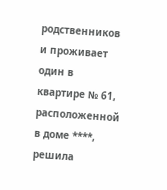родственников и проживает один в квартире № 61, расположенной в доме ****, решила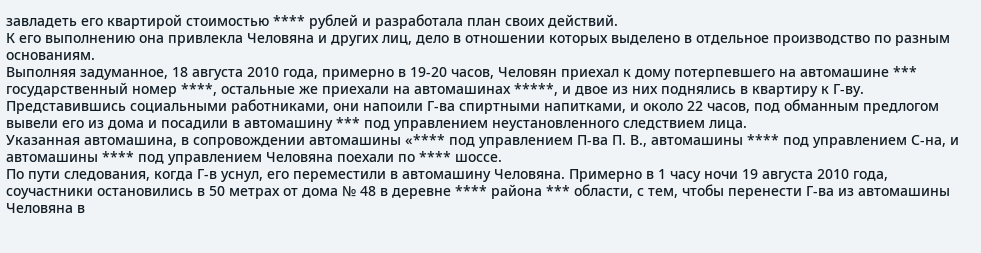завладеть его квартирой стоимостью **** рублей и разработала план своих действий.
К его выполнению она привлекла Человяна и других лиц, дело в отношении которых выделено в отдельное производство по разным основаниям.
Выполняя задуманное, 18 августа 2010 года, примерно в 19-20 часов, Человян приехал к дому потерпевшего на автомашине *** государственный номер ****, остальные же приехали на автомашинах *****, и двое из них поднялись в квартиру к Г-ву. Представившись социальными работниками, они напоили Г-ва спиртными напитками, и около 22 часов, под обманным предлогом вывели его из дома и посадили в автомашину *** под управлением неустановленного следствием лица.
Указанная автомашина, в сопровождении автомашины «**** под управлением П-ва П. В., автомашины **** под управлением С-на, и автомашины **** под управлением Человяна поехали по **** шоссе.
По пути следования, когда Г-в уснул, его переместили в автомашину Человяна. Примерно в 1 часу ночи 19 августа 2010 года, соучастники остановились в 50 метрах от дома № 48 в деревне **** района *** области, с тем, чтобы перенести Г-ва из автомашины Человяна в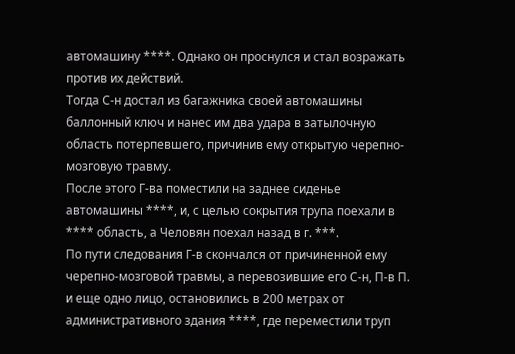автомашину ****. Однако он проснулся и стал возражать против их действий.
Тогда С-н достал из багажника своей автомашины баллонный ключ и нанес им два удара в затылочную область потерпевшего, причинив ему открытую черепно-мозговую травму.
После этого Г-ва поместили на заднее сиденье автомашины ****, и, с целью сокрытия трупа поехали в **** область, а Человян поехал назад в г. ***.
По пути следования Г-в скончался от причиненной ему черепно-мозговой травмы, а перевозившие его С-н, П-в П. и еще одно лицо, остановились в 200 метрах от административного здания ****, где переместили труп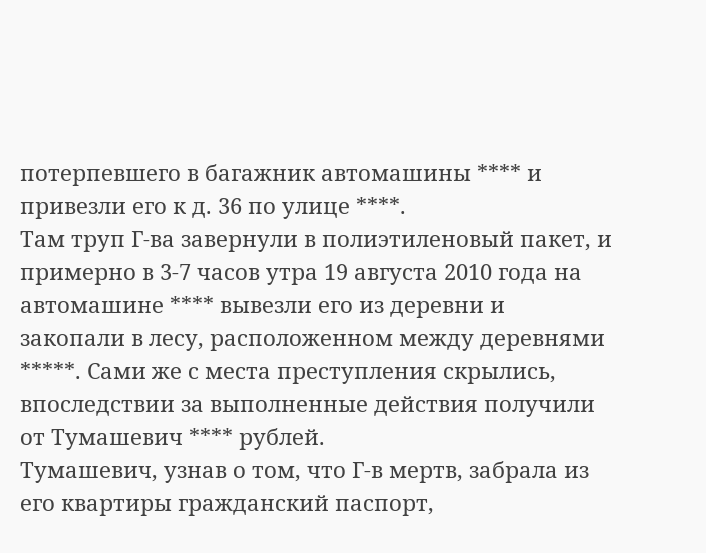потерпевшего в багажник автомашины **** и привезли его к д. 36 по улице ****.
Там труп Г-ва завернули в полиэтиленовый пакет, и примерно в 3-7 часов утра 19 августа 2010 года на автомашине **** вывезли его из деревни и закопали в лесу, расположенном между деревнями *****. Сами же с места преступления скрылись, впоследствии за выполненные действия получили от Тумашевич **** рублей.
Тумашевич, узнав о том, что Г-в мертв, забрала из его квартиры гражданский паспорт,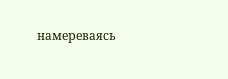намереваясь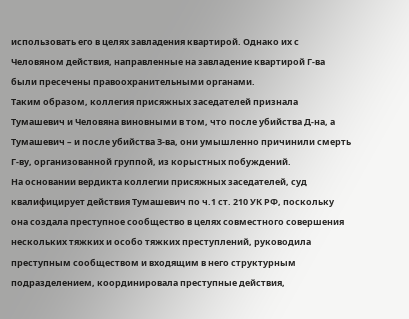использовать его в целях завладения квартирой. Однако их с Человяном действия, направленные на завладение квартирой Г-ва были пресечены правоохранительными органами.
Таким образом, коллегия присяжных заседателей признала Тумашевич и Человяна виновными в том, что после убийства Д-на, а Тумашевич – и после убийства З-ва, они умышленно причинили смерть Г-ву, организованной группой, из корыстных побуждений.
На основании вердикта коллегии присяжных заседателей, суд квалифицирует действия Тумашевич по ч.1 ст. 210 УК РФ, поскольку она создала преступное сообщество в целях совместного совершения нескольких тяжких и особо тяжких преступлений, руководила преступным сообществом и входящим в него структурным подразделением, координировала преступные действия,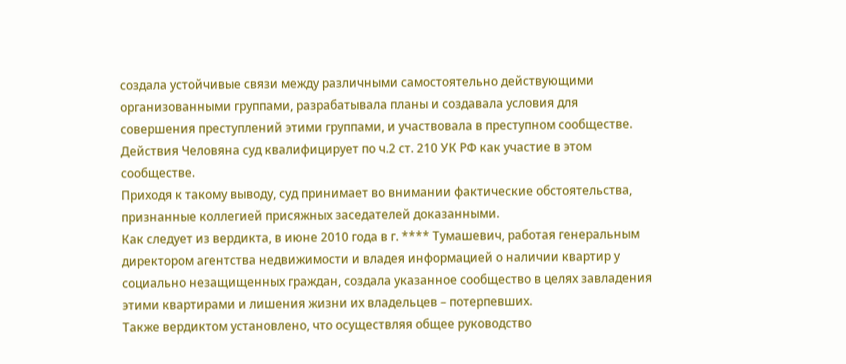создала устойчивые связи между различными самостоятельно действующими организованными группами, разрабатывала планы и создавала условия для совершения преступлений этими группами, и участвовала в преступном сообществе. Действия Человяна суд квалифицирует по ч.2 ст. 210 УК РФ как участие в этом сообществе.
Приходя к такому выводу, суд принимает во внимании фактические обстоятельства, признанные коллегией присяжных заседателей доказанными.
Как следует из вердикта, в июне 2010 года в г. **** Тумашевич, работая генеральным директором агентства недвижимости и владея информацией о наличии квартир у социально незащищенных граждан, создала указанное сообщество в целях завладения этими квартирами и лишения жизни их владельцев – потерпевших.
Также вердиктом установлено, что осуществляя общее руководство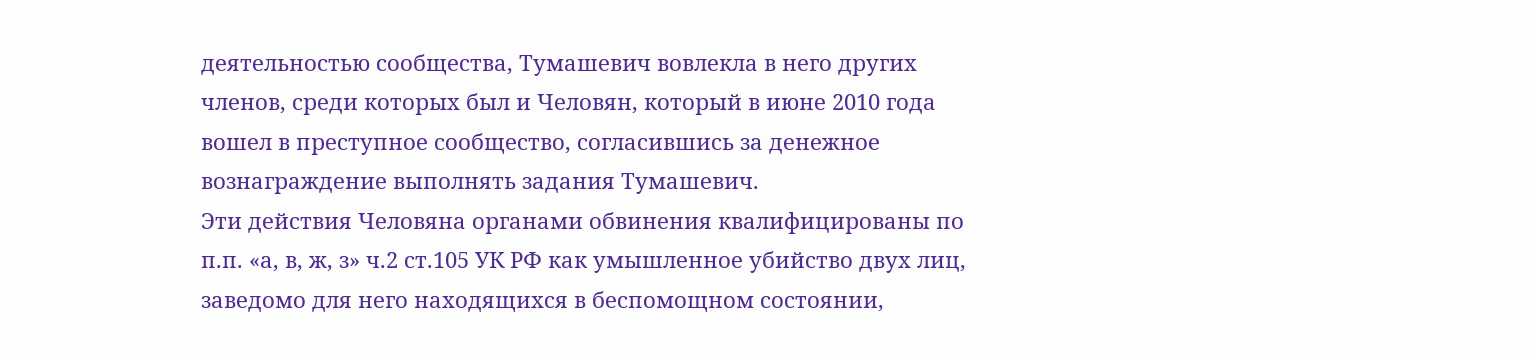деятельностью сообщества, Тумашевич вовлекла в него других членов, среди которых был и Человян, который в июне 2010 года вошел в преступное сообщество, согласившись за денежное вознаграждение выполнять задания Тумашевич.
Эти действия Человяна органами обвинения квалифицированы по п.п. «а, в, ж, з» ч.2 ст.105 УК РФ как умышленное убийство двух лиц, заведомо для него находящихся в беспомощном состоянии,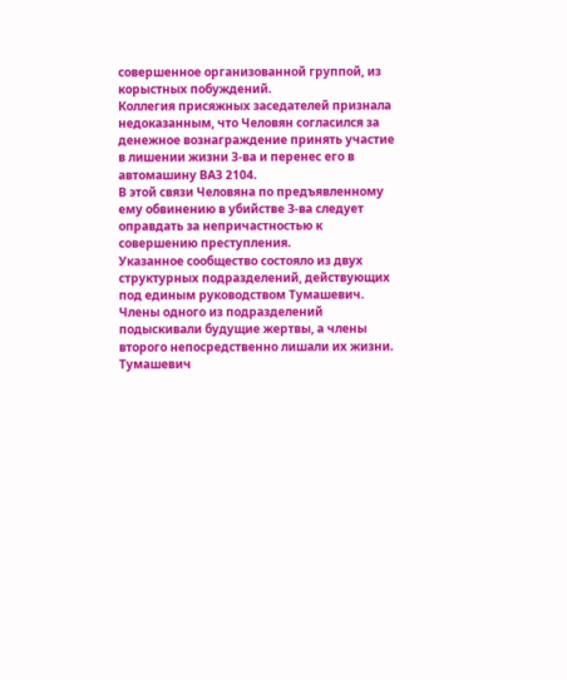совершенное организованной группой, из корыстных побуждений.
Коллегия присяжных заседателей признала недоказанным, что Человян согласился за денежное вознаграждение принять участие в лишении жизни З-ва и перенес его в автомашину ВАЗ 2104.
В этой связи Человяна по предъявленному ему обвинению в убийстве З-ва следует оправдать за непричастностью к совершению преступления.
Указанное сообщество состояло из двух структурных подразделений, действующих под единым руководством Тумашевич. Члены одного из подразделений подыскивали будущие жертвы, а члены второго непосредственно лишали их жизни.
Тумашевич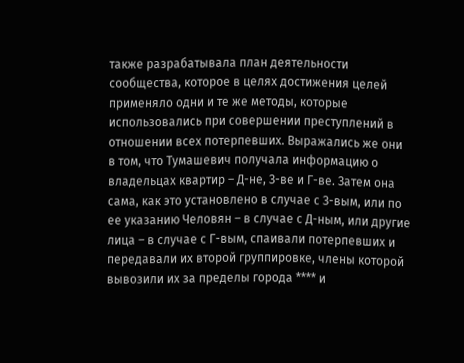также разрабатывала план деятельности сообщества, которое в целях достижения целей применяло одни и те же методы, которые использовались при совершении преступлений в отношении всех потерпевших. Выражались же они в том, что Тумашевич получала информацию о владельцах квартир – Д-не, З-ве и Г-ве. Затем она сама, как это установлено в случае с З-вым, или по ее указанию Человян – в случае с Д-ным, или другие лица – в случае с Г-вым, спаивали потерпевших и передавали их второй группировке, члены которой вывозили их за пределы города **** и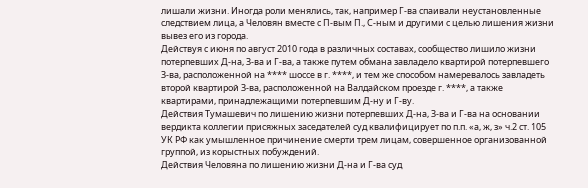лишали жизни. Иногда роли менялись, так, например Г-ва спаивали неустановленные следствием лица, а Человян вместе с П-вым П., С-ным и другими с целью лишения жизни вывез его из города.
Действуя с июня по август 2010 года в различных составах, сообщество лишило жизни потерпевших Д-на, З-ва и Г-ва, а также путем обмана завладело квартирой потерпевшего З-ва, расположенной на **** шоссе в г. ****, и тем же способом намеревалось завладеть второй квартирой З-ва, расположенной на Валдайском проезде г. ****, а также квартирами, принадлежащими потерпевшим Д-ну и Г-ву.
Действия Тумашевич по лишению жизни потерпевших Д-на, З-ва и Г-ва на основании вердикта коллегии присяжных заседателей суд квалифицирует по п.п. «а, ж, з» ч.2 ст. 105 УК РФ как умышленное причинение смерти трем лицам, совершенное организованной группой, из корыстных побуждений.
Действия Человяна по лишению жизни Д-на и Г-ва суд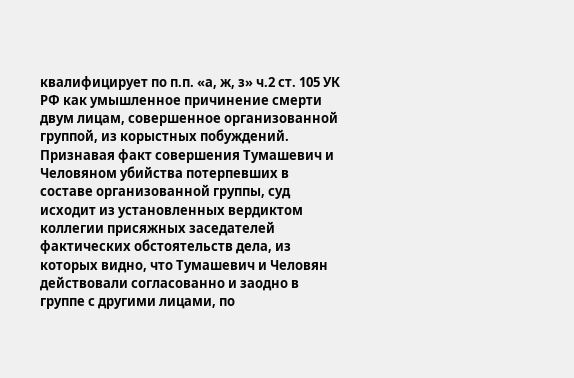квалифицирует по п.п. «а, ж, з» ч.2 ст. 105 УК РФ как умышленное причинение смерти двум лицам, совершенное организованной группой, из корыстных побуждений.
Признавая факт совершения Тумашевич и Человяном убийства потерпевших в составе организованной группы, суд исходит из установленных вердиктом коллегии присяжных заседателей фактических обстоятельств дела, из которых видно, что Тумашевич и Человян действовали согласованно и заодно в группе с другими лицами, по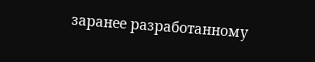заранее разработанному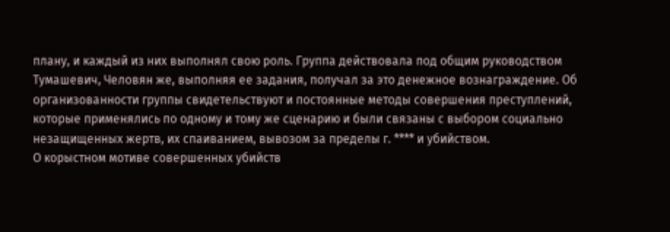плану, и каждый из них выполнял свою роль. Группа действовала под общим руководством Тумашевич, Человян же, выполняя ее задания, получал за это денежное вознаграждение. Об организованности группы свидетельствуют и постоянные методы совершения преступлений, которые применялись по одному и тому же сценарию и были связаны с выбором социально незащищенных жертв, их спаиванием, вывозом за пределы г. **** и убийством.
О корыстном мотиве совершенных убийств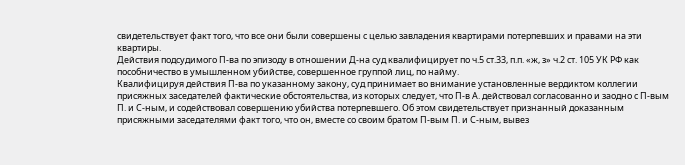свидетельствует факт того, что все они были совершены с целью завладения квартирами потерпевших и правами на эти квартиры.
Действия подсудимого П-ва по эпизоду в отношении Д-на суд квалифицирует по ч.5 ст.33, п.п. «ж, з» ч.2 ст. 105 УК РФ как пособничество в умышленном убийстве, совершенное группой лиц, по найму.
Квалифицируя действия П-ва по указанному закону, суд принимает во внимание установленные вердиктом коллегии присяжных заседателей фактические обстоятельства, из которых следует, что П-в А. действовал согласованно и заодно с П-вым П. и С-ным, и содействовал совершению убийства потерпевшего. Об этом свидетельствует признанный доказанным присяжными заседателями факт того, что он, вместе со своим братом П-вым П. и С-ным, вывез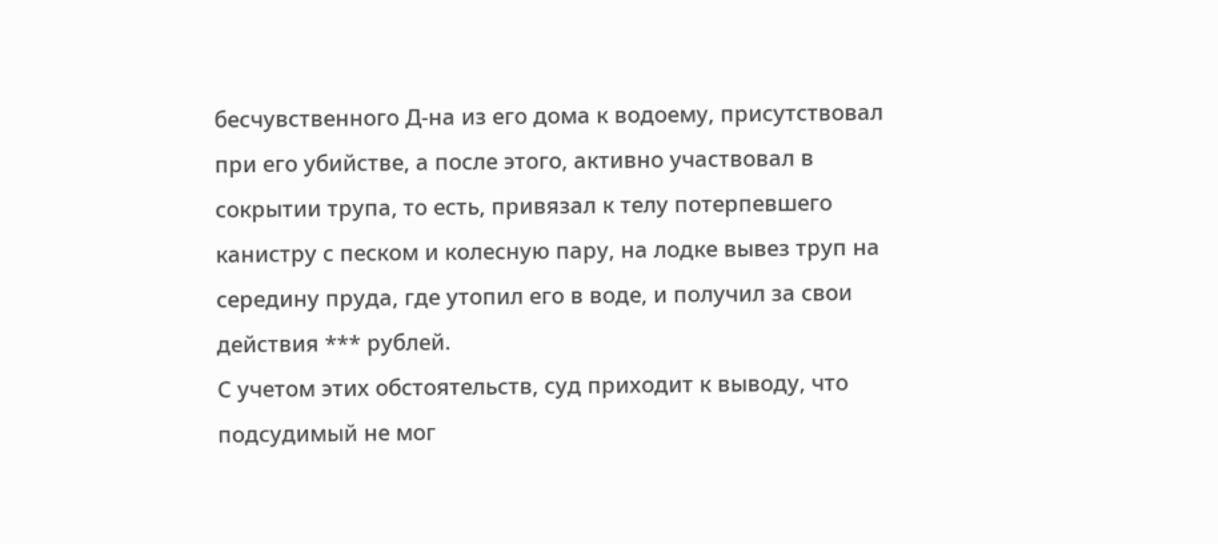бесчувственного Д-на из его дома к водоему, присутствовал при его убийстве, а после этого, активно участвовал в сокрытии трупа, то есть, привязал к телу потерпевшего канистру с песком и колесную пару, на лодке вывез труп на середину пруда, где утопил его в воде, и получил за свои действия *** рублей.
С учетом этих обстоятельств, суд приходит к выводу, что подсудимый не мог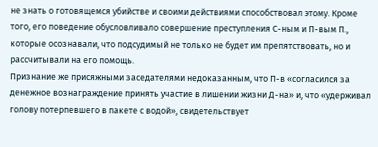не знать о готовящемся убийстве и своими действиями способствовал этому. Кроме того, его поведение обусловливало совершение преступления С-ным и П-вым П., которые осознавали, что подсудимый не только не будет им препятствовать, но и рассчитывали на его помощь.
Признание же присяжными заседателями недоказанным, что П-в «согласился за денежное вознаграждение принять участие в лишении жизни Д-на» и, что «удерживал голову потерпевшего в пакете с водой», свидетельствует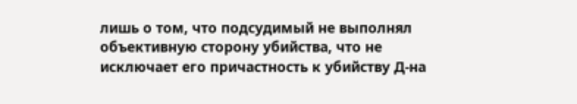лишь о том, что подсудимый не выполнял объективную сторону убийства, что не исключает его причастность к убийству Д-на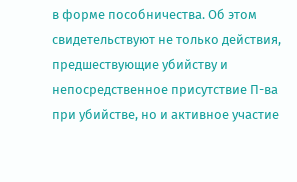в форме пособничества. Об этом свидетельствуют не только действия, предшествующие убийству и непосредственное присутствие П-ва при убийстве, но и активное участие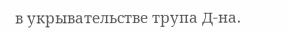в укрывательстве трупа Д-на.